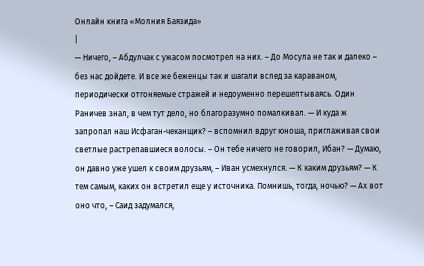Онлайн книга «Молния Баязида»
|
— Ничего, – Абдулчак с ужасом посмотрел на них. – До Мосула не так и далеко – без нас дойдете. И все же беженцы так и шагали вслед за караваном, периодически отгоняемые стражей и недоуменно перешептываясь. Один Раничев знал, в чем тут дело, но благоразумно помалкивал. — И куда ж запропал наш Исфаган-чеканщик? – вспомнил вдруг юноша, приглаживая свои светлые растрепавшиеся волосы. – Он тебе ничего не говорил, Ибан? — Думаю, он давно уже ушел к своим друзьям, – Иван усмехнулся. — К каким друзьям? — К тем самым, каких он встретил еще у источника. Помнишь, тогда, ночью? — Ах вот оно что, – Саид задумался,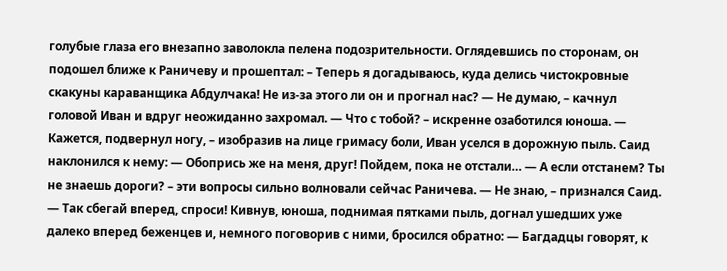голубые глаза его внезапно заволокла пелена подозрительности. Оглядевшись по сторонам, он подошел ближе к Раничеву и прошептал: – Теперь я догадываюсь, куда делись чистокровные скакуны караванщика Абдулчака! Не из-за этого ли он и прогнал нас? — Не думаю, – качнул головой Иван и вдруг неожиданно захромал. — Что с тобой? – искренне озаботился юноша. — Кажется, подвернул ногу, – изобразив на лице гримасу боли, Иван уселся в дорожную пыль. Саид наклонился к нему: — Обопрись же на меня, друг! Пойдем, пока не отстали… — А если отстанем? Ты не знаешь дороги? – эти вопросы сильно волновали сейчас Раничева. — Не знаю, – признался Саид. — Так сбегай вперед, спроси! Кивнув, юноша, поднимая пятками пыль, догнал ушедших уже далеко вперед беженцев и, немного поговорив с ними, бросился обратно: — Багдадцы говорят, к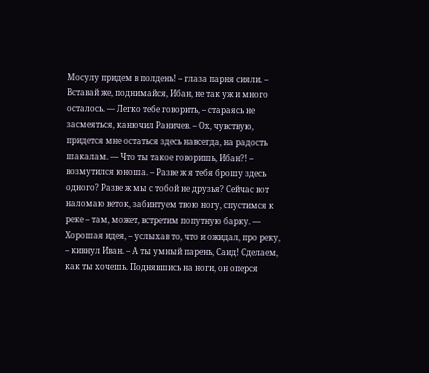Мосулу придем в полдень! – глаза парня сияли. – Вставай же, поднимайся, Ибан, не так уж и много осталось. — Легко тебе говорить, – стараясь не засмеяться, канючил Раничев. – Ох, чувствую, придется мне остаться здесь навсегда, на радость шакалам. — Что ты такое говоришь, Ибан?! – возмутился юноша. – Разве ж я тебя брошу здесь одного? Разве ж мы с тобой не друзья? Сейчас вот наломаю веток, забинтуем твою ногу, спустимся к реке – там, может, встретим попутную барку. — Хорошая идея, – услыхав то, что и ожидал, про реку, – кивнул Иван. – А ты умный парень, Саид! Сделаем, как ты хочешь. Поднявшись на ноги, он оперся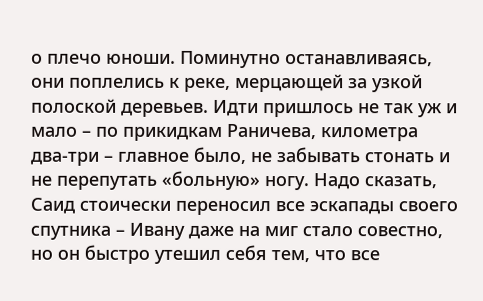о плечо юноши. Поминутно останавливаясь, они поплелись к реке, мерцающей за узкой полоской деревьев. Идти пришлось не так уж и мало – по прикидкам Раничева, километра два-три – главное было, не забывать стонать и не перепутать «больную» ногу. Надо сказать, Саид стоически переносил все эскапады своего спутника – Ивану даже на миг стало совестно, но он быстро утешил себя тем, что все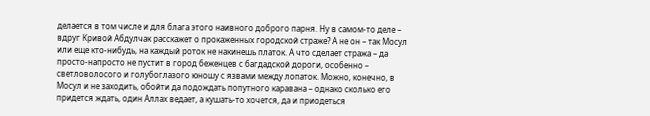делается в том числе и для блага этого наивного доброго парня. Ну в самом-то деле – вдруг Кривой Абдулчак расскажет о прокаженных городской страже? А не он – так Мосул или еще кто-нибудь, на каждый роток не накинешь платок. А что сделает стража – да просто-напросто не пустит в город беженцев с багдадской дороги, особенно – светловолосого и голубоглазого юношу с язвами между лопаток. Можно, конечно, в Мосул и не заходить, обойти да подождать попутного каравана – однако сколько его придется ждать, один Аллах ведает, а кушать-то хочется, да и приодеться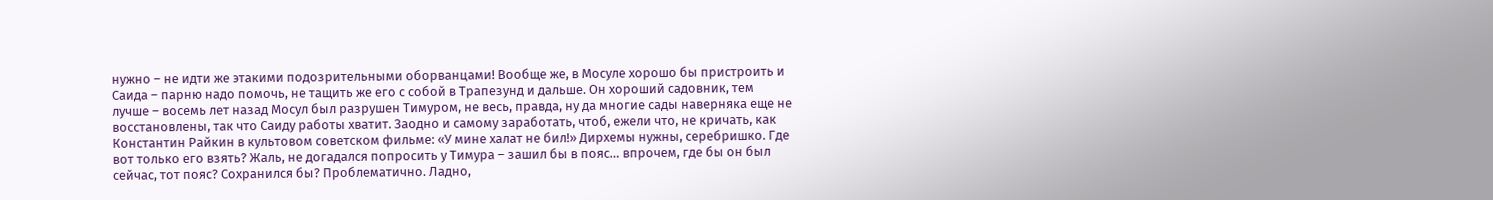нужно – не идти же этакими подозрительными оборванцами! Вообще же, в Мосуле хорошо бы пристроить и Саида – парню надо помочь, не тащить же его с собой в Трапезунд и дальше. Он хороший садовник, тем лучше – восемь лет назад Мосул был разрушен Тимуром, не весь, правда, ну да многие сады наверняка еще не восстановлены, так что Саиду работы хватит. Заодно и самому заработать, чтоб, ежели что, не кричать, как Константин Райкин в культовом советском фильме: «У мине халат не бил!» Дирхемы нужны, серебришко. Где вот только его взять? Жаль, не догадался попросить у Тимура – зашил бы в пояс… впрочем, где бы он был сейчас, тот пояс? Сохранился бы? Проблематично. Ладно,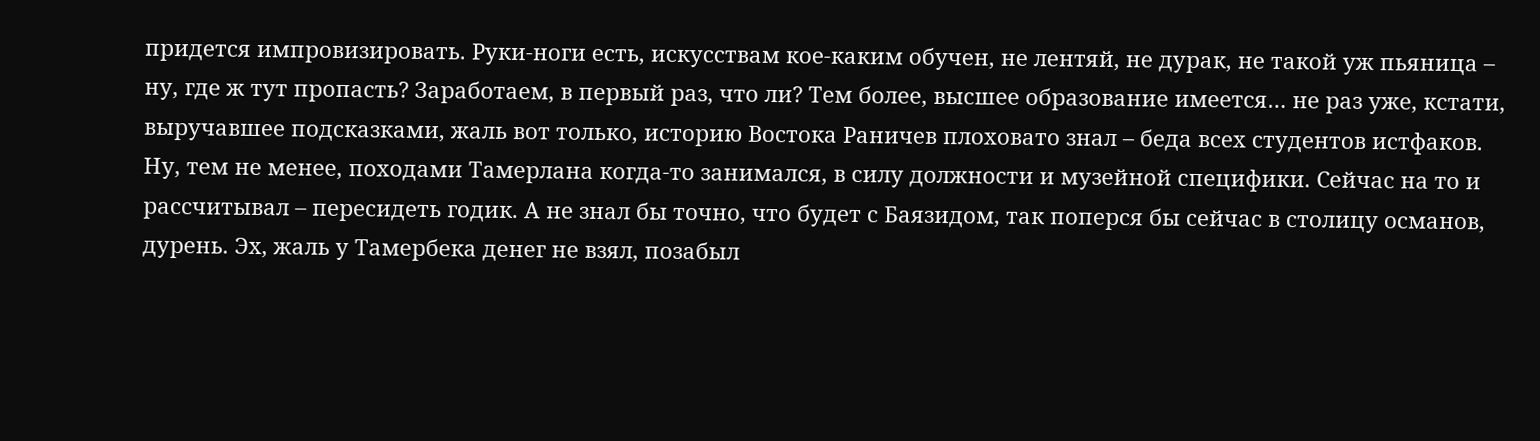придется импровизировать. Руки-ноги есть, искусствам кое-каким обучен, не лентяй, не дурак, не такой уж пьяница – ну, где ж тут пропасть? Заработаем, в первый раз, что ли? Тем более, высшее образование имеется… не раз уже, кстати, выручавшее подсказками, жаль вот только, историю Востока Раничев плоховато знал – беда всех студентов истфаков. Ну, тем не менее, походами Тамерлана когда-то занимался, в силу должности и музейной специфики. Сейчас на то и рассчитывал – пересидеть годик. А не знал бы точно, что будет с Баязидом, так поперся бы сейчас в столицу османов, дурень. Эх, жаль у Тамербека денег не взял, позабыл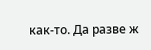как-то. Да разве ж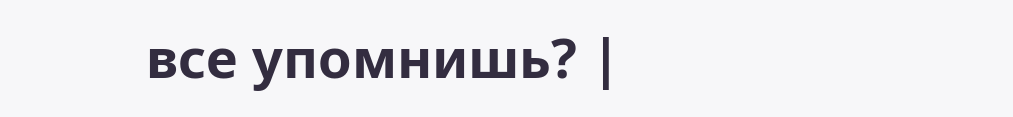все упомнишь? |